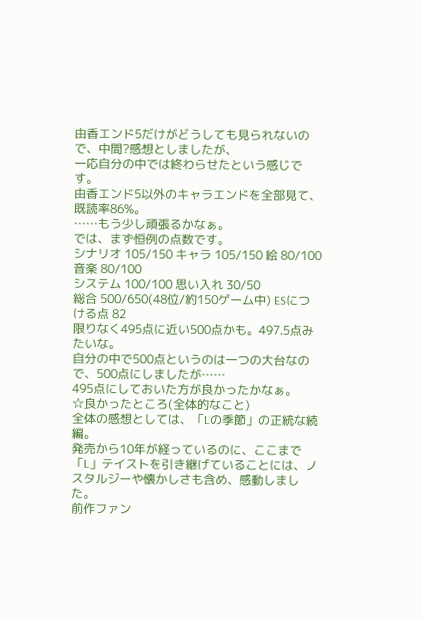由香エンド5だけがどうしても見られないので、中間?感想としましたが、
一応自分の中では終わらせたという感じです。
由香エンド5以外のキャラエンドを全部見て、既読率86%。
……もう少し頑張るかなぁ。
では、まず恒例の点数です。
シナリオ 105/150 キャラ 105/150 絵 80/100 音楽 80/100
システム 100/100 思い入れ 30/50
総合 500/650(48位/約150ゲーム中) ESにつける点 82
限りなく495点に近い500点かも。497.5点みたいな。
自分の中で500点というのは一つの大台なので、500点にしましたが……
495点にしておいた方が良かったかなぁ。
☆良かったところ(全体的なこと)
全体の感想としては、「Lの季節」の正統な続編。
発売から10年が経っているのに、ここまで「L」テイストを引き継げていることには、ノスタルジーや懐かしさも含め、感動しました。
前作ファン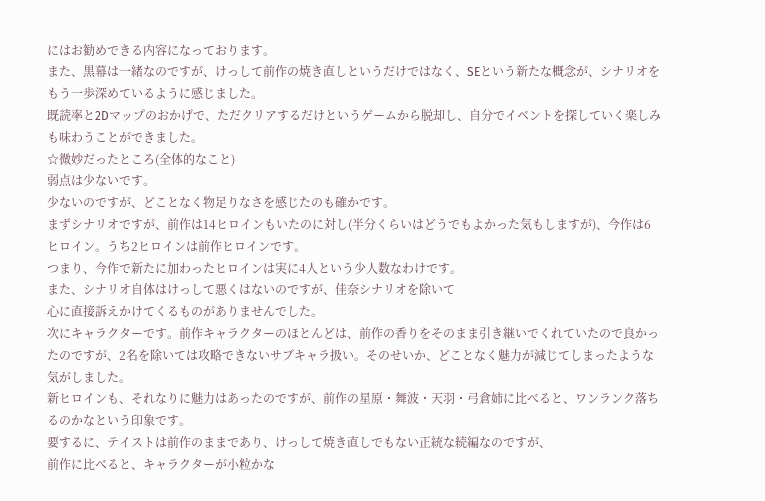にはお勧めできる内容になっております。
また、黒幕は一緒なのですが、けっして前作の焼き直しというだけではなく、SEという新たな概念が、シナリオをもう一歩深めているように感じました。
既読率と2Dマップのおかげで、ただクリアするだけというゲームから脱却し、自分でイベントを探していく楽しみも味わうことができました。
☆微妙だったところ(全体的なこと)
弱点は少ないです。
少ないのですが、どことなく物足りなさを感じたのも確かです。
まずシナリオですが、前作は14ヒロインもいたのに対し(半分くらいはどうでもよかった気もしますが)、今作は6ヒロイン。うち2ヒロインは前作ヒロインです。
つまり、今作で新たに加わったヒロインは実に4人という少人数なわけです。
また、シナリオ自体はけっして悪くはないのですが、佳奈シナリオを除いて
心に直接訴えかけてくるものがありませんでした。
次にキャラクターです。前作キャラクターのほとんどは、前作の香りをそのまま引き継いでくれていたので良かったのですが、2名を除いては攻略できないサブキャラ扱い。そのせいか、どことなく魅力が減じてしまったような気がしました。
新ヒロインも、それなりに魅力はあったのですが、前作の星原・舞波・天羽・弓倉姉に比べると、ワンランク落ちるのかなという印象です。
要するに、テイストは前作のままであり、けっして焼き直しでもない正統な続編なのですが、
前作に比べると、キャラクターが小粒かな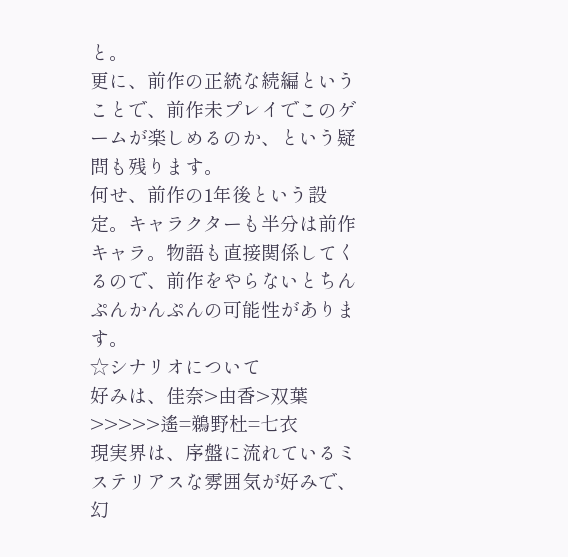と。
更に、前作の正統な続編ということで、前作未プレイでこのゲームが楽しめるのか、という疑問も残ります。
何せ、前作の1年後という設定。キャラクターも半分は前作キャラ。物語も直接関係してくるので、前作をやらないとちんぷんかんぷんの可能性があります。
☆シナリオについて
好みは、佳奈>由香>双葉>>>>>遙=鵜野杜=七衣
現実界は、序盤に流れているミステリアスな雰囲気が好みで、
幻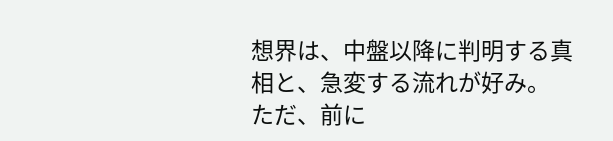想界は、中盤以降に判明する真相と、急変する流れが好み。
ただ、前に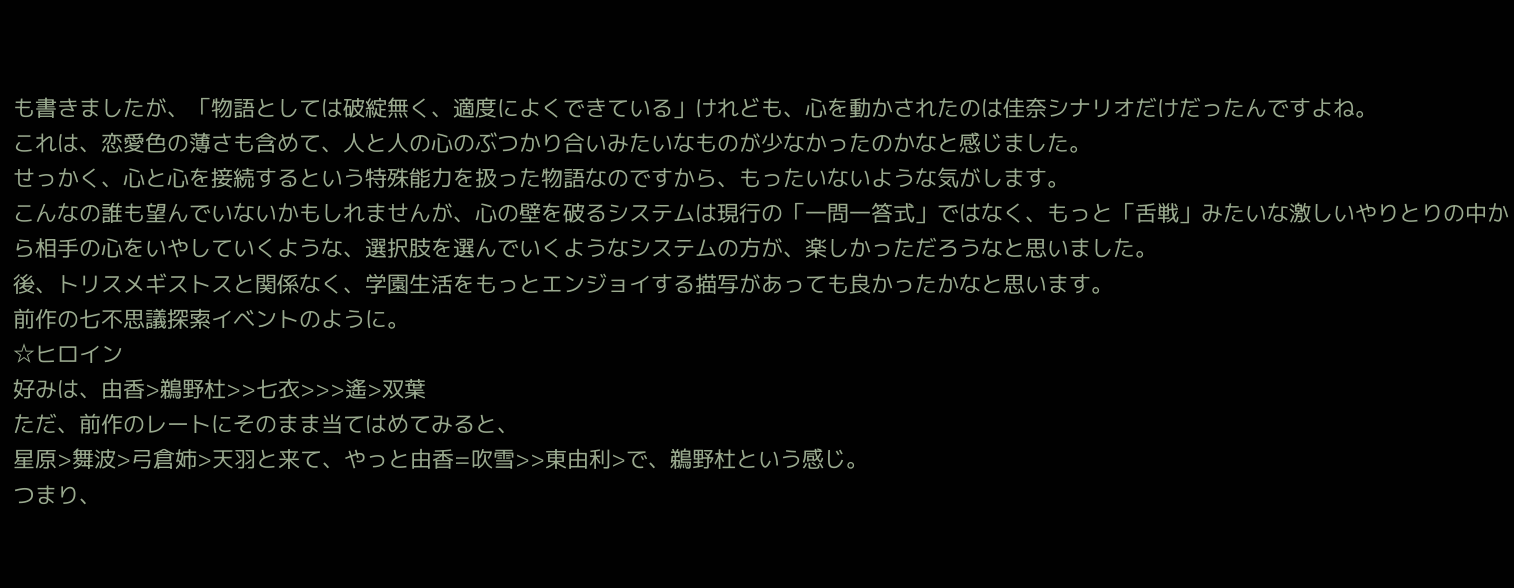も書きましたが、「物語としては破綻無く、適度によくできている」けれども、心を動かされたのは佳奈シナリオだけだったんですよね。
これは、恋愛色の薄さも含めて、人と人の心のぶつかり合いみたいなものが少なかったのかなと感じました。
せっかく、心と心を接続するという特殊能力を扱った物語なのですから、もったいないような気がします。
こんなの誰も望んでいないかもしれませんが、心の壁を破るシステムは現行の「一問一答式」ではなく、もっと「舌戦」みたいな激しいやりとりの中から相手の心をいやしていくような、選択肢を選んでいくようなシステムの方が、楽しかっただろうなと思いました。
後、トリスメギストスと関係なく、学園生活をもっとエンジョイする描写があっても良かったかなと思います。
前作の七不思議探索イベントのように。
☆ヒロイン
好みは、由香>鵜野杜>>七衣>>>遙>双葉
ただ、前作のレートにそのまま当てはめてみると、
星原>舞波>弓倉姉>天羽と来て、やっと由香=吹雪>>東由利>で、鵜野杜という感じ。
つまり、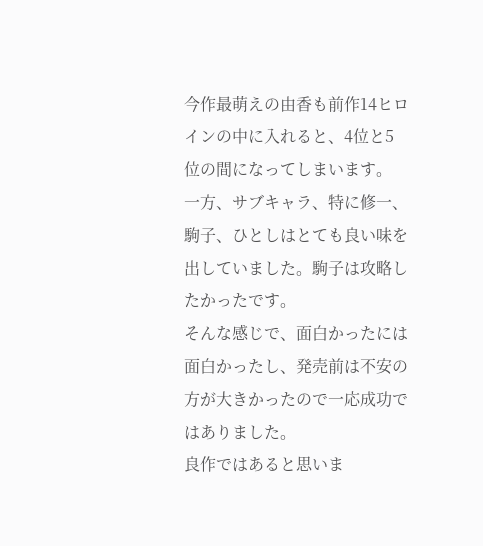今作最萌えの由香も前作14ヒロインの中に入れると、4位と5位の間になってしまいます。
一方、サブキャラ、特に修一、駒子、ひとしはとても良い味を出していました。駒子は攻略したかったです。
そんな感じで、面白かったには面白かったし、発売前は不安の方が大きかったので一応成功ではありました。
良作ではあると思いま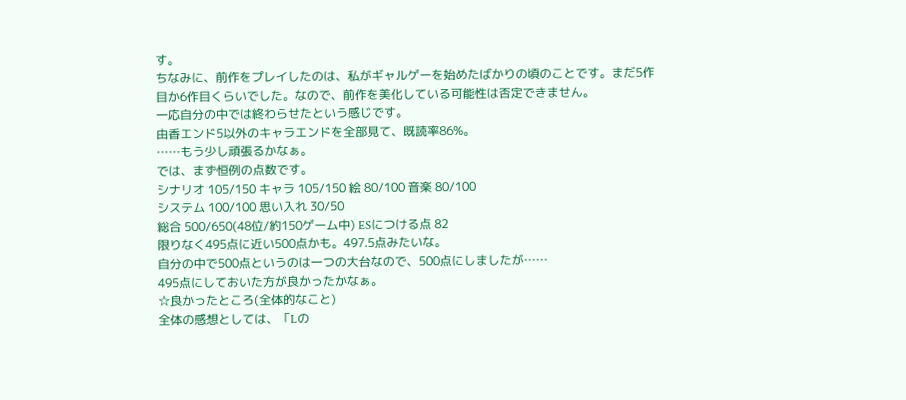す。
ちなみに、前作をプレイしたのは、私がギャルゲーを始めたばかりの頃のことです。まだ5作目か6作目くらいでした。なので、前作を美化している可能性は否定できません。
一応自分の中では終わらせたという感じです。
由香エンド5以外のキャラエンドを全部見て、既読率86%。
……もう少し頑張るかなぁ。
では、まず恒例の点数です。
シナリオ 105/150 キャラ 105/150 絵 80/100 音楽 80/100
システム 100/100 思い入れ 30/50
総合 500/650(48位/約150ゲーム中) ESにつける点 82
限りなく495点に近い500点かも。497.5点みたいな。
自分の中で500点というのは一つの大台なので、500点にしましたが……
495点にしておいた方が良かったかなぁ。
☆良かったところ(全体的なこと)
全体の感想としては、「Lの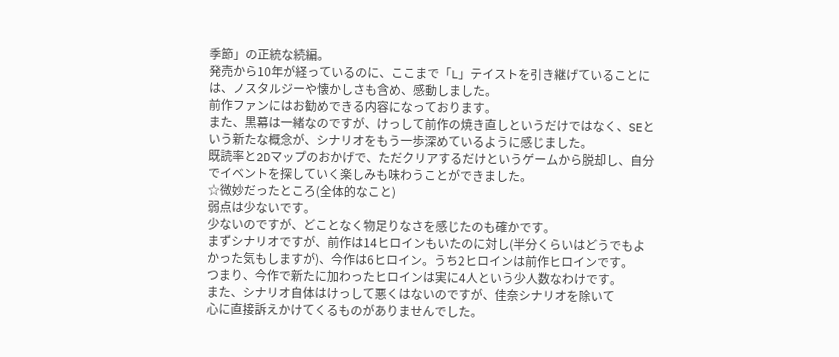季節」の正統な続編。
発売から10年が経っているのに、ここまで「L」テイストを引き継げていることには、ノスタルジーや懐かしさも含め、感動しました。
前作ファンにはお勧めできる内容になっております。
また、黒幕は一緒なのですが、けっして前作の焼き直しというだけではなく、SEという新たな概念が、シナリオをもう一歩深めているように感じました。
既読率と2Dマップのおかげで、ただクリアするだけというゲームから脱却し、自分でイベントを探していく楽しみも味わうことができました。
☆微妙だったところ(全体的なこと)
弱点は少ないです。
少ないのですが、どことなく物足りなさを感じたのも確かです。
まずシナリオですが、前作は14ヒロインもいたのに対し(半分くらいはどうでもよかった気もしますが)、今作は6ヒロイン。うち2ヒロインは前作ヒロインです。
つまり、今作で新たに加わったヒロインは実に4人という少人数なわけです。
また、シナリオ自体はけっして悪くはないのですが、佳奈シナリオを除いて
心に直接訴えかけてくるものがありませんでした。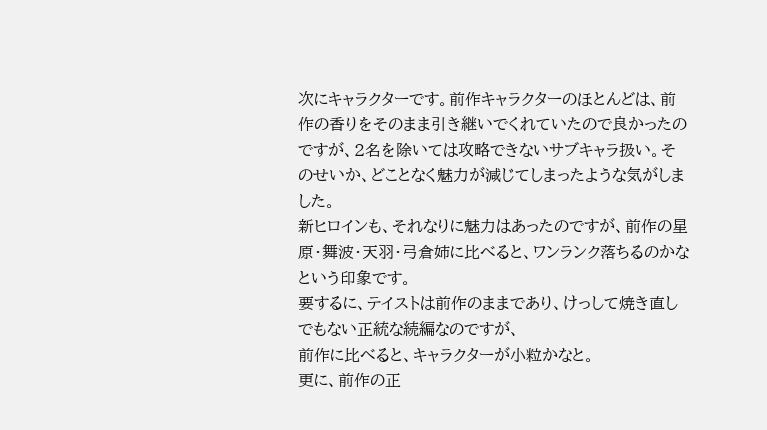次にキャラクターです。前作キャラクターのほとんどは、前作の香りをそのまま引き継いでくれていたので良かったのですが、2名を除いては攻略できないサブキャラ扱い。そのせいか、どことなく魅力が減じてしまったような気がしました。
新ヒロインも、それなりに魅力はあったのですが、前作の星原・舞波・天羽・弓倉姉に比べると、ワンランク落ちるのかなという印象です。
要するに、テイストは前作のままであり、けっして焼き直しでもない正統な続編なのですが、
前作に比べると、キャラクターが小粒かなと。
更に、前作の正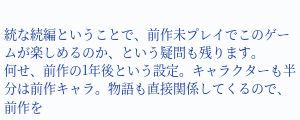統な続編ということで、前作未プレイでこのゲームが楽しめるのか、という疑問も残ります。
何せ、前作の1年後という設定。キャラクターも半分は前作キャラ。物語も直接関係してくるので、前作を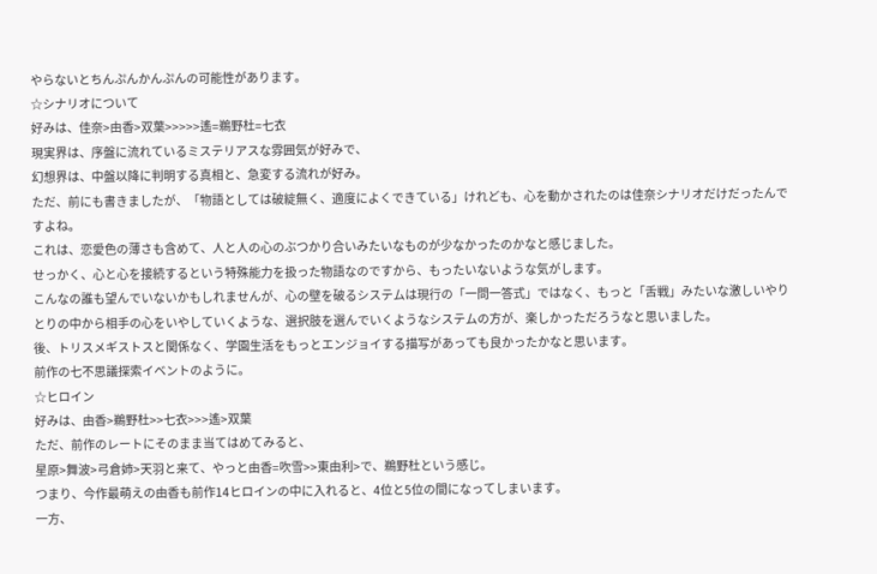やらないとちんぷんかんぷんの可能性があります。
☆シナリオについて
好みは、佳奈>由香>双葉>>>>>遙=鵜野杜=七衣
現実界は、序盤に流れているミステリアスな雰囲気が好みで、
幻想界は、中盤以降に判明する真相と、急変する流れが好み。
ただ、前にも書きましたが、「物語としては破綻無く、適度によくできている」けれども、心を動かされたのは佳奈シナリオだけだったんですよね。
これは、恋愛色の薄さも含めて、人と人の心のぶつかり合いみたいなものが少なかったのかなと感じました。
せっかく、心と心を接続するという特殊能力を扱った物語なのですから、もったいないような気がします。
こんなの誰も望んでいないかもしれませんが、心の壁を破るシステムは現行の「一問一答式」ではなく、もっと「舌戦」みたいな激しいやりとりの中から相手の心をいやしていくような、選択肢を選んでいくようなシステムの方が、楽しかっただろうなと思いました。
後、トリスメギストスと関係なく、学園生活をもっとエンジョイする描写があっても良かったかなと思います。
前作の七不思議探索イベントのように。
☆ヒロイン
好みは、由香>鵜野杜>>七衣>>>遙>双葉
ただ、前作のレートにそのまま当てはめてみると、
星原>舞波>弓倉姉>天羽と来て、やっと由香=吹雪>>東由利>で、鵜野杜という感じ。
つまり、今作最萌えの由香も前作14ヒロインの中に入れると、4位と5位の間になってしまいます。
一方、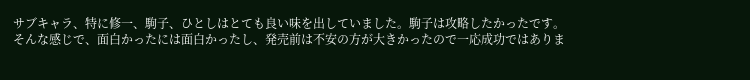サブキャラ、特に修一、駒子、ひとしはとても良い味を出していました。駒子は攻略したかったです。
そんな感じで、面白かったには面白かったし、発売前は不安の方が大きかったので一応成功ではありま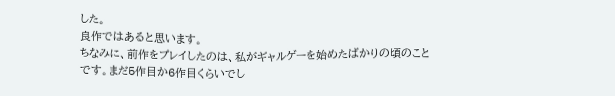した。
良作ではあると思います。
ちなみに、前作をプレイしたのは、私がギャルゲーを始めたばかりの頃のことです。まだ5作目か6作目くらいでし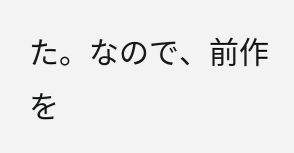た。なので、前作を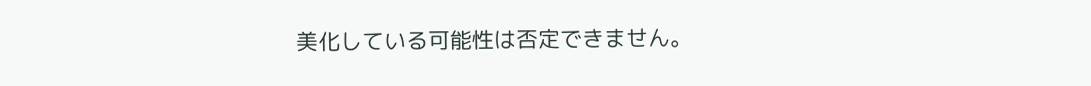美化している可能性は否定できません。